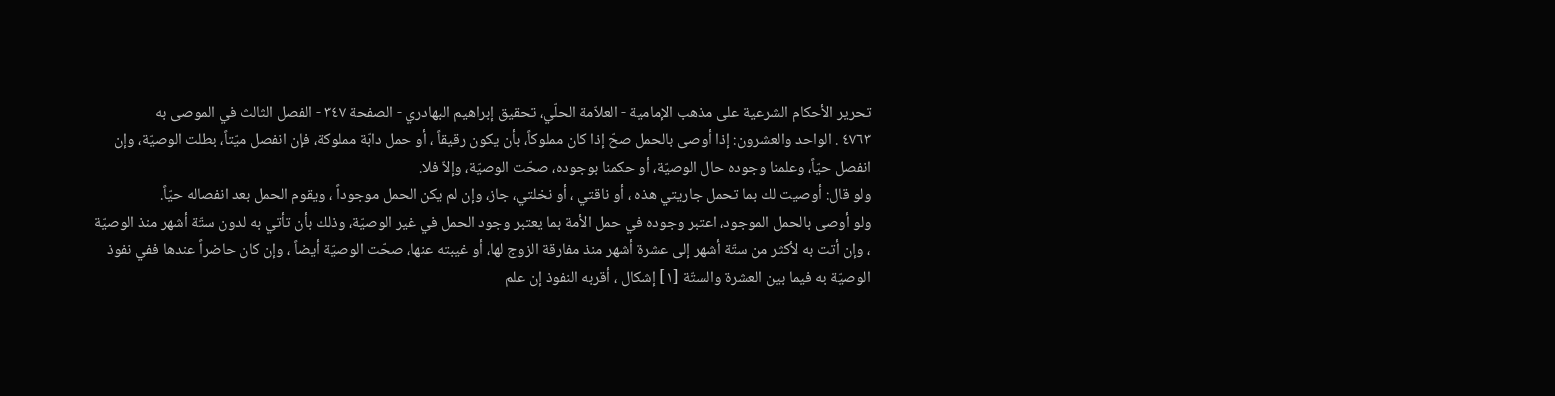تحرير الأحكام الشرعية على مذهب الإمامية - العلاّمة الحلّي، تحقيق إبراهيم البهادري - الصفحة ٣٤٧ - الفصل الثالث في الموصى به
٤٧٦٣ . الواحد والعشرون: إذا أوصى بالحمل صحّ إذا كان مملوكاً، بأن يكون رقيقاً ، أو حمل دابّة مملوكة، فإن انفصل ميّتاً، بطلت الوصيّة، وإن انفصل حيّاً، وعلمنا وجوده حال الوصيّة، أو حكمنا بوجوده، صحّت الوصيّة، وإلاّ فلا.
ولو قال: أوصيت لك بما تحمل جاريتي هذه ، أو ناقتي ، أو نخلتي، جاز، وإن لم يكن الحمل موجوداً ، ويقوم الحمل بعد انفصاله حيّاً.
ولو أوصى بالحمل الموجود، اعتبر وجوده في حمل الأمة بما يعتبر وجود الحمل في غير الوصيّة، وذلك بأن تأتي به لدون ستّة أشهر منذ الوصيّة ، وإن أتت به لأكثر من ستّة أشهر إلى عشرة أشهر منذ مفارقة الزوج لها، أو غيبته عنها، صحّت الوصيّة أيضاً ، وإن كان حاضراً عندها ففي نفوذ الوصيّة به فيما بين العشرة والستّة [١] إشكال ، أقربه النفوذ إن علم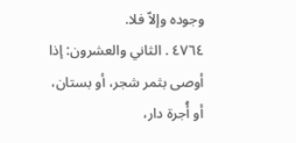وجوده وإلاّ فلا.
٤٧٦٤ . الثاني والعشرون: إذا أوصى بثمر شجر، أو بستان، أو أُجرة دار،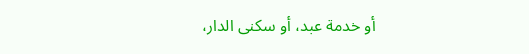أو خدمة عبد، أو سكنى الدار،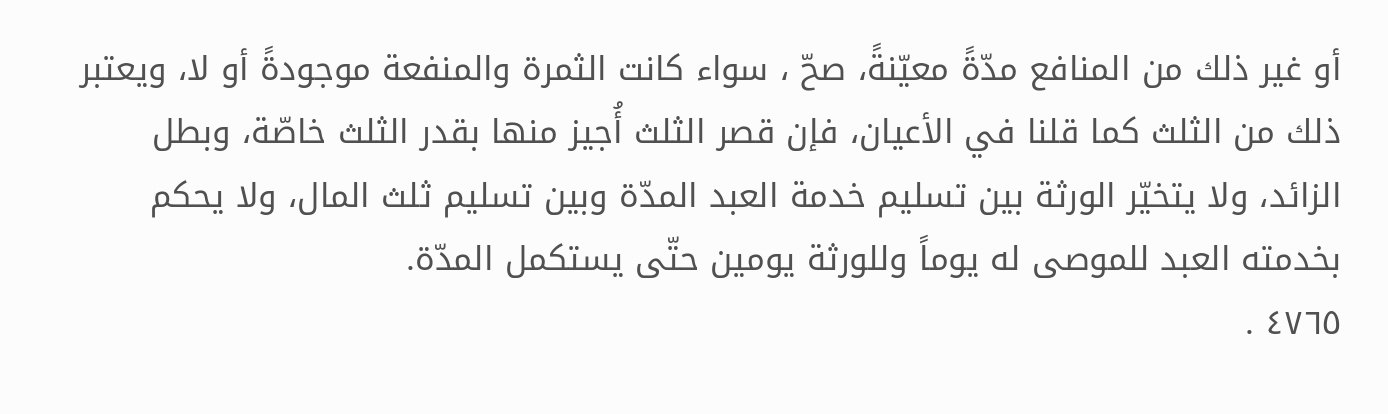أو غير ذلك من المنافع مدّةً معيّنةً، صحّ ، سواء كانت الثمرة والمنفعة موجودةً أو لا، ويعتبر ذلك من الثلث كما قلنا في الأعيان، فإن قصر الثلث أُجيز منها بقدر الثلث خاصّة، وبطل الزائد، ولا يتخيّر الورثة بين تسليم خدمة العبد المدّة وبين تسليم ثلث المال، ولا يحكم بخدمته العبد للموصى له يوماً وللورثة يومين حتّى يستكمل المدّة.
٤٧٦٥ .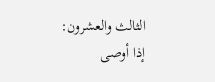الثالث والعشرون: إذا أوصى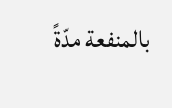بالمنفعة مدّةً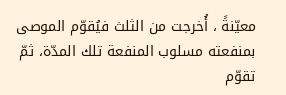معيّنةً ، أُخرجت من الثلث فيُقوّم الموصى بمنفعته مسلوب المنفعة تلك المدّة، ثمّ تقوّم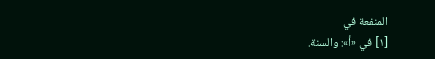المنفعة في
[١] في «أ»: والسنة.